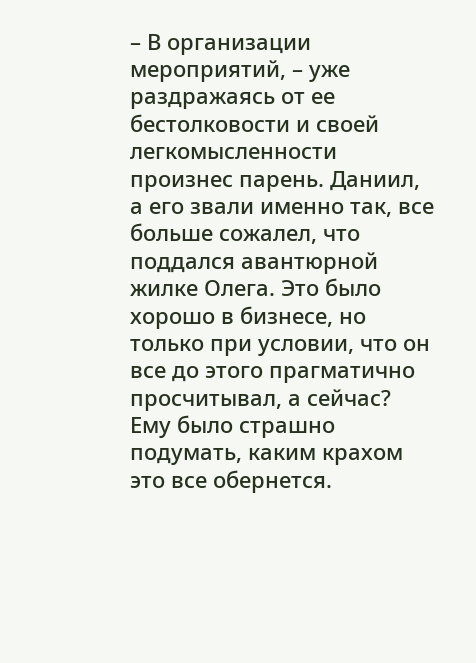– В организации мероприятий, – уже раздражаясь от ее бестолковости и своей легкомысленности произнес парень. Даниил, а его звали именно так, все больше сожалел, что поддался авантюрной жилке Олега. Это было хорошо в бизнесе, но только при условии, что он все до этого прагматично просчитывал, а сейчас? Ему было страшно подумать, каким крахом это все обернется.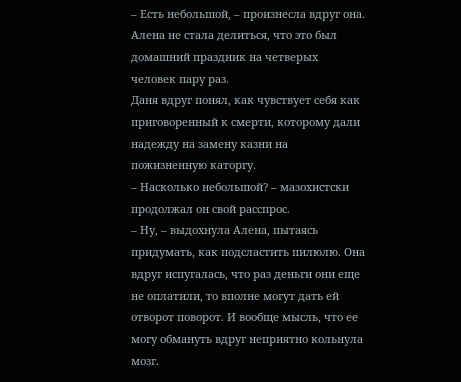– Есть небольшой, – произнесла вдруг она.
Алена не стала делиться, что это был домашний праздник на четверых человек пару раз.
Даня вдруг понял, как чувствует себя как приговоренный к смерти, которому дали надежду на замену казни на пожизненную каторгу.
– Насколько небольшой? – мазохистски продолжал он свой расспрос.
– Ну, – выдохнула Алена, пытаясь придумать, как подсластить пилюлю. Она вдруг испугалась, что раз деньги они еще не оплатили, то вполне могут дать ей отворот поворот. И вообще мысль, что ее могу обмануть вдруг неприятно кольнула мозг.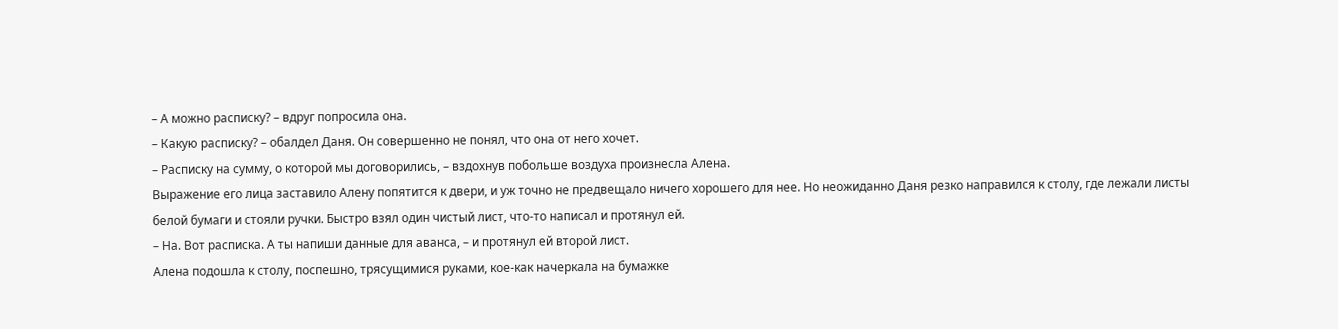– А можно расписку? – вдруг попросила она.
– Какую расписку? – обалдел Даня. Он совершенно не понял, что она от него хочет.
– Расписку на сумму, о которой мы договорились, – вздохнув побольше воздуха произнесла Алена.
Выражение его лица заставило Алену попятится к двери, и уж точно не предвещало ничего хорошего для нее. Но неожиданно Даня резко направился к столу, где лежали листы белой бумаги и стояли ручки. Быстро взял один чистый лист, что-то написал и протянул ей.
– На. Вот расписка. А ты напиши данные для аванса, – и протянул ей второй лист.
Алена подошла к столу, поспешно, трясущимися руками, кое-как начеркала на бумажке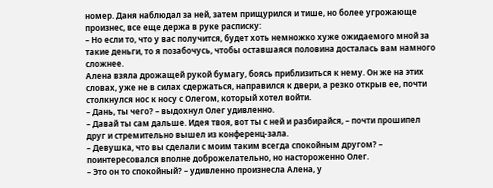номер. Даня наблюдал за ней, затем прищурился и тише, но более угрожающе произнес, все еще держа в руке расписку:
– Но если то, что у вас получится, будет хоть немножко хуже ожидаемого мной за такие деньги, то я позабочусь, чтобы оставшаяся половина досталась вам намного сложнее.
Алена взяла дрожащей рукой бумагу, боясь приблизиться к нему. Он же на этих словах, уже не в силах сдержаться, направился к двери, а резко открыв ее, почти столкнулся нос к носу с Олегом, который хотел войти.
– Дань, ты чего? – выдохнул Олег удивленно.
– Давай ты сам дальше. Идея твоя, вот ты с ней и разбирайся, – почти прошипел друг и стремительно вышел из конференц-зала.
– Девушка, что вы сделали с моим таким всегда спокойным другом? – поинтересовался вполне доброжелательно, но настороженно Олег.
– Это он то спокойный? – удивленно произнесла Алена, у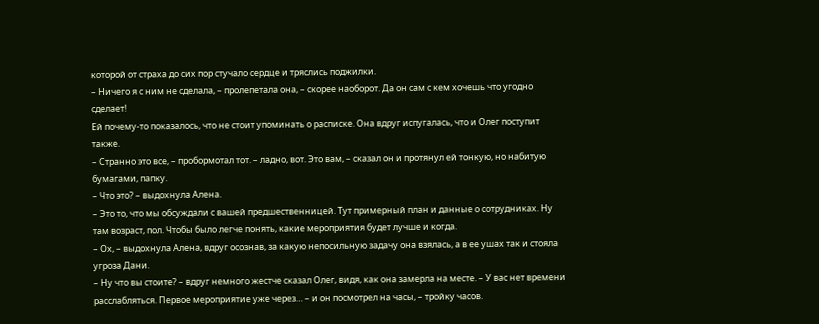которой от страха до сих пор стучало сердце и тряслись поджилки.
– Ничего я с ним не сделала, – пролепетала она, – скорее наоборот. Да он сам с кем хочешь что угодно сделает!
Ей почему-то показалось, что не стоит упоминать о расписке. Она вдруг испугалась, что и Олег поступит также.
– Странно это все, – пробормотал тот. – ладно, вот. Это вам, – сказал он и протянул ей тонкую, но набитую бумагами, папку.
– Что это? – выдохнула Алена.
– Это то, что мы обсуждали с вашей предшественницей. Тут примерный план и данные о сотрудниках. Ну там возраст, пол. Чтобы было легче понять, какие мероприятия будет лучше и когда.
– Ох, – выдохнула Алена, вдруг осознав, за какую непосильную задачу она взялась, а в ее ушах так и стояла угроза Дани.
– Ну что вы стоите? – вдруг немного жестче сказал Олег, видя, как она замерла на месте. – У вас нет времени расслабляться. Первое мероприятие уже через… – и он посмотрел на часы, – тройку часов.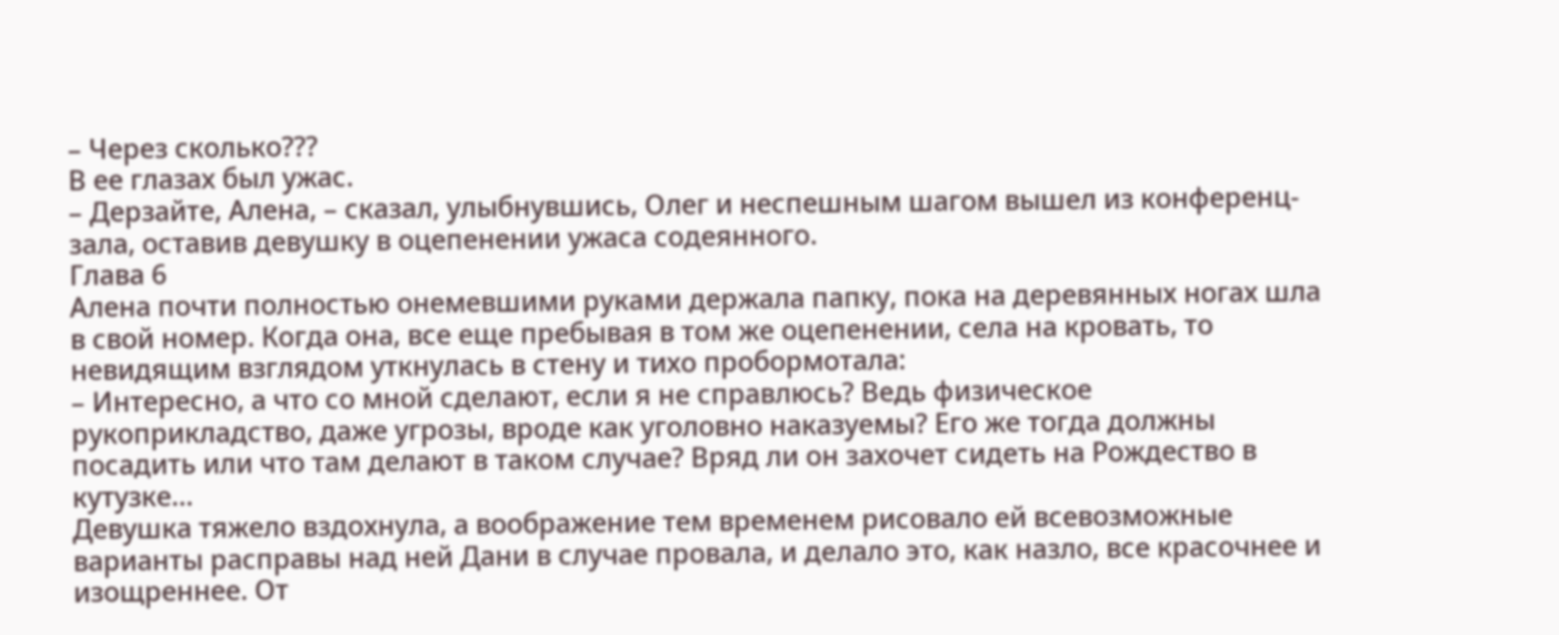– Через сколько???
В ее глазах был ужас.
– Дерзайте, Алена, – сказал, улыбнувшись, Олег и неспешным шагом вышел из конференц-зала, оставив девушку в оцепенении ужаса содеянного.
Глава 6
Алена почти полностью онемевшими руками держала папку, пока на деревянных ногах шла в свой номер. Когда она, все еще пребывая в том же оцепенении, села на кровать, то невидящим взглядом уткнулась в стену и тихо пробормотала:
– Интересно, а что со мной сделают, если я не справлюсь? Ведь физическое рукоприкладство, даже угрозы, вроде как уголовно наказуемы? Его же тогда должны посадить или что там делают в таком случае? Вряд ли он захочет сидеть на Рождество в кутузке…
Девушка тяжело вздохнула, а воображение тем временем рисовало ей всевозможные варианты расправы над ней Дани в случае провала, и делало это, как назло, все красочнее и изощреннее. От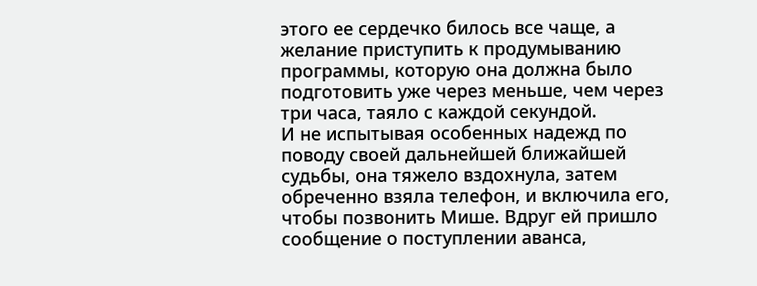этого ее сердечко билось все чаще, а желание приступить к продумыванию программы, которую она должна было подготовить уже через меньше, чем через три часа, таяло с каждой секундой.
И не испытывая особенных надежд по поводу своей дальнейшей ближайшей судьбы, она тяжело вздохнула, затем обреченно взяла телефон, и включила его, чтобы позвонить Мише. Вдруг ей пришло сообщение о поступлении аванса,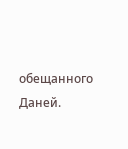обещанного Даней.